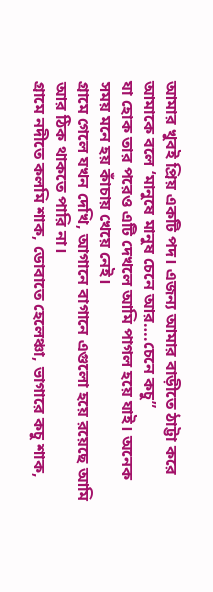আমার খুবই প্রিয় একটি পদ। এজন্য আমার বাড়ীতে ঠাট্টা করে আমাকে বলে ‘মানুষে মানুষ চেনে আর….চেনে কচু”
যা হোক তার পরেও এটি দেখলে আমি পাগল হয়ে যাই। অনেক সময় মনে হয় কাঁচায় খেয়ে নেই।
গ্রামে গেলে যখন দেখি, আগানে বাগানে এগুলো হয়ে রয়েছে আমি আর ঠিক থাকতে পারি না।
গ্রামে নদীতে কলমি শাক, ডোবাতে হেলেঞ্চা, ভাগারে কচু শাক,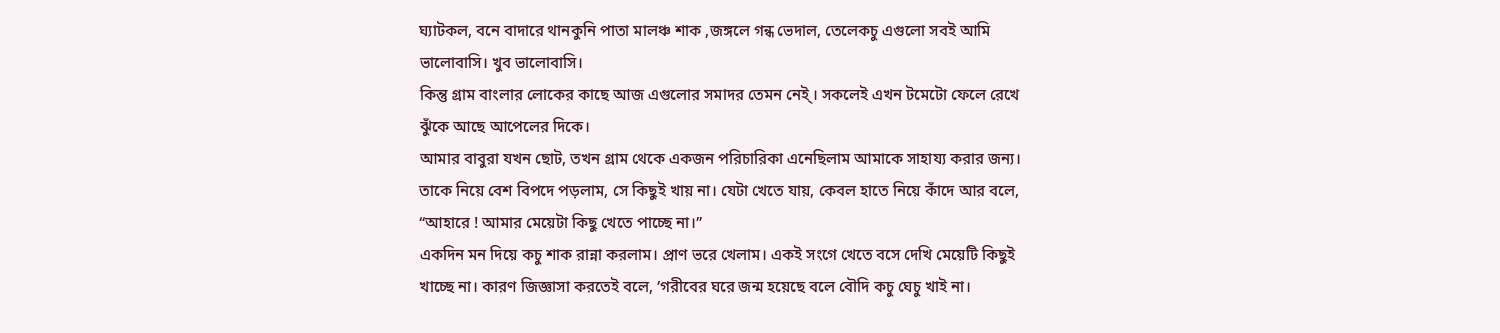ঘ্যাটকল, বনে বাদারে থানকুনি পাতা মালঞ্চ শাক ,জঙ্গলে গন্ধ ভেদাল, তেলেকচু এগুলো সবই আমি ভালোবাসি। খুব ভালোবাসি।
কিন্তু গ্রাম বাংলার লোকের কাছে আজ এগুলোর সমাদর তেমন নেই্। সকলেই এখন টমেটো ফেলে রেখে ঝুঁকে আছে আপেলের দিকে।
আমার বাবুরা যখন ছোট, তখন গ্রাম থেকে একজন পরিচারিকা এনেছিলাম আমাকে সাহায্য করার জন্য।
তাকে নিয়ে বেশ বিপদে পড়লাম, সে কিছুই খায় না। যেটা খেতে যায়, কেবল হাতে নিয়ে কাঁদে আর বলে, “আহারে ! আমার মেয়েটা কিছু খেতে পাচ্ছে না।”
একদিন মন দিয়ে কচু শাক রান্না করলাম। প্রাণ ভরে খেলাম। একই সংগে খেতে বসে দেখি মেয়েটি কিছুই খাচ্ছে না। কারণ জিজ্ঞাসা করতেই বলে, ’গরীবের ঘরে জন্ম হয়েছে বলে বৌদি কচু ঘেচু খাই না।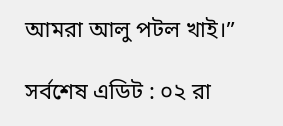আমরা আলু পটল খাই।”

সর্বশেষ এডিট : ০২ রা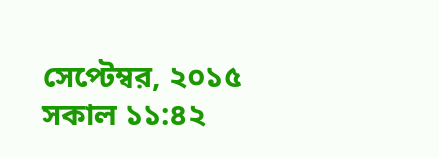সেপ্টেম্বর, ২০১৫ সকাল ১১:৪২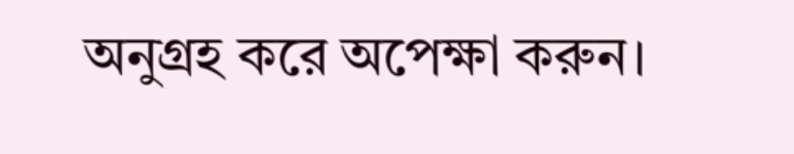অনুগ্রহ করে অপেক্ষা করুন।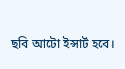ছবি আটো ইন্সার্ট হবে।